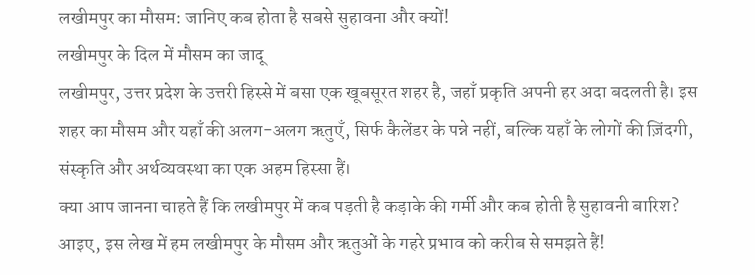लखीमपुर का मौसम: जानिए कब होता है सबसे सुहावना और क्यों!
लखीमपुर के दिल में मौसम का जादू
लखीमपुर, उत्तर प्रदेश के उत्तरी हिस्से में बसा एक खूबसूरत शहर है, जहाँ प्रकृति अपनी हर अदा बदलती है। इस शहर का मौसम और यहाँ की अलग-अलग ऋतुएँ, सिर्फ कैलेंडर के पन्ने नहीं, बल्कि यहाँ के लोगों की ज़िंदगी, संस्कृति और अर्थव्यवस्था का एक अहम हिस्सा हैं।
क्या आप जानना चाहते हैं कि लखीमपुर में कब पड़ती है कड़ाके की गर्मी और कब होती है सुहावनी बारिश? आइए, इस लेख में हम लखीमपुर के मौसम और ऋतुओं के गहरे प्रभाव को करीब से समझते हैं!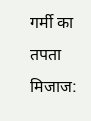गर्मी का तपता मिजाज: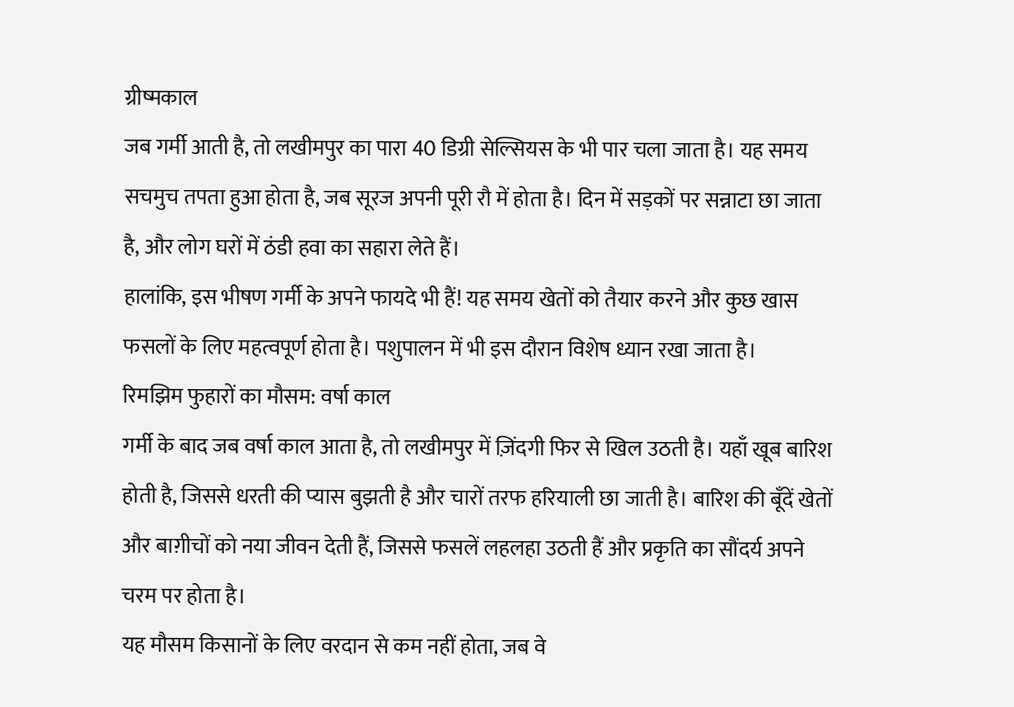ग्रीष्मकाल
जब गर्मी आती है, तो लखीमपुर का पारा 40 डिग्री सेल्सियस के भी पार चला जाता है। यह समय सचमुच तपता हुआ होता है, जब सूरज अपनी पूरी रौ में होता है। दिन में सड़कों पर सन्नाटा छा जाता है, और लोग घरों में ठंडी हवा का सहारा लेते हैं।
हालांकि, इस भीषण गर्मी के अपने फायदे भी हैं! यह समय खेतों को तैयार करने और कुछ खास फसलों के लिए महत्वपूर्ण होता है। पशुपालन में भी इस दौरान विशेष ध्यान रखा जाता है।
रिमझिम फुहारों का मौसम: वर्षा काल
गर्मी के बाद जब वर्षा काल आता है, तो लखीमपुर में ज़िंदगी फिर से खिल उठती है। यहाँ खूब बारिश होती है, जिससे धरती की प्यास बुझती है और चारों तरफ हरियाली छा जाती है। बारिश की बूँदें खेतों और बाग़ीचों को नया जीवन देती हैं, जिससे फसलें लहलहा उठती हैं और प्रकृति का सौंदर्य अपने चरम पर होता है।
यह मौसम किसानों के लिए वरदान से कम नहीं होता, जब वे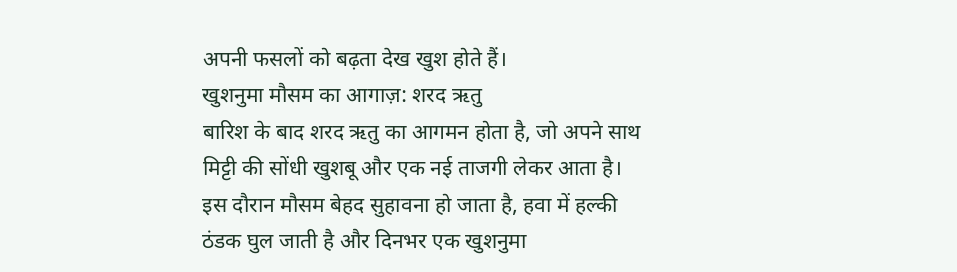अपनी फसलों को बढ़ता देख खुश होते हैं।
खुशनुमा मौसम का आगाज़: शरद ऋतु
बारिश के बाद शरद ऋतु का आगमन होता है, जो अपने साथ मिट्टी की सोंधी खुशबू और एक नई ताजगी लेकर आता है। इस दौरान मौसम बेहद सुहावना हो जाता है, हवा में हल्की ठंडक घुल जाती है और दिनभर एक खुशनुमा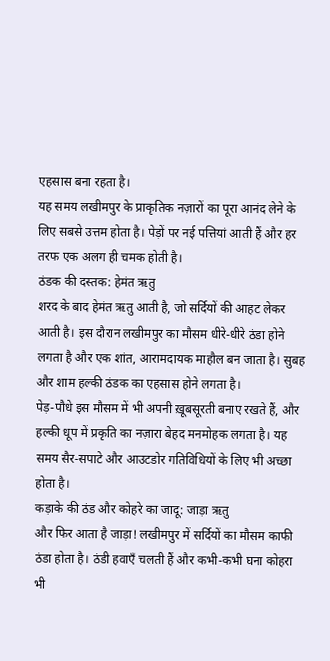एहसास बना रहता है।
यह समय लखीमपुर के प्राकृतिक नज़ारों का पूरा आनंद लेने के लिए सबसे उत्तम होता है। पेड़ों पर नई पत्तियां आती हैं और हर तरफ एक अलग ही चमक होती है।
ठंडक की दस्तक: हेमंत ऋतु
शरद के बाद हेमंत ऋतु आती है, जो सर्दियों की आहट लेकर आती है। इस दौरान लखीमपुर का मौसम धीरे-धीरे ठंडा होने लगता है और एक शांत, आरामदायक माहौल बन जाता है। सुबह और शाम हल्की ठंडक का एहसास होने लगता है।
पेड़-पौधे इस मौसम में भी अपनी ख़ूबसूरती बनाए रखते हैं, और हल्की धूप में प्रकृति का नज़ारा बेहद मनमोहक लगता है। यह समय सैर-सपाटे और आउटडोर गतिविधियों के लिए भी अच्छा होता है।
कड़ाके की ठंड और कोहरे का जादू: जाड़ा ऋतु
और फिर आता है जाड़ा! लखीमपुर में सर्दियों का मौसम काफी ठंडा होता है। ठंडी हवाएँ चलती हैं और कभी-कभी घना कोहरा भी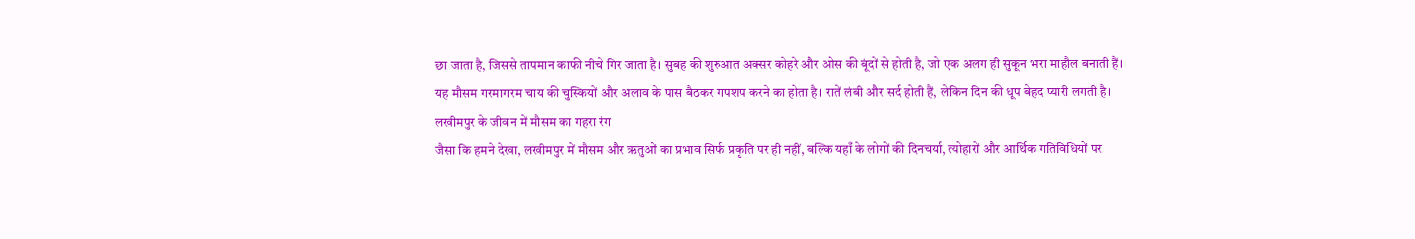छा जाता है, जिससे तापमान काफी नीचे गिर जाता है। सुबह की शुरुआत अक्सर कोहरे और ओस की बूंदों से होती है, जो एक अलग ही सुकून भरा माहौल बनाती हैं।
यह मौसम गरमागरम चाय की चुस्कियों और अलाव के पास बैठकर गपशप करने का होता है। रातें लंबी और सर्द होती हैं, लेकिन दिन की धूप बेहद प्यारी लगती है।
लखीमपुर के जीवन में मौसम का गहरा रंग
जैसा कि हमने देखा, लखीमपुर में मौसम और ऋतुओं का प्रभाव सिर्फ प्रकृति पर ही नहीं, बल्कि यहाँ के लोगों की दिनचर्या, त्योहारों और आर्थिक गतिविधियों पर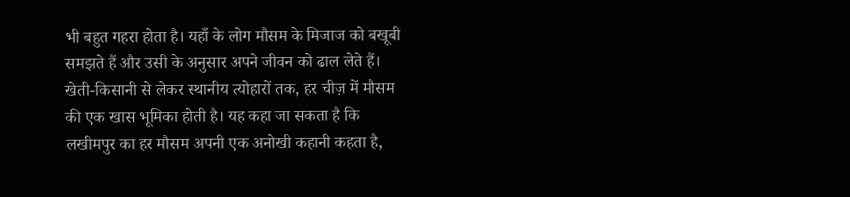भी बहुत गहरा होता है। यहाँ के लोग मौसम के मिजाज को बखूबी समझते हैं और उसी के अनुसार अपने जीवन को ढाल लेते हैं।
खेती-किसानी से लेकर स्थानीय त्योहारों तक, हर चीज़ में मौसम की एक खास भूमिका होती है। यह कहा जा सकता है कि लखीमपुर का हर मौसम अपनी एक अनोखी कहानी कहता है,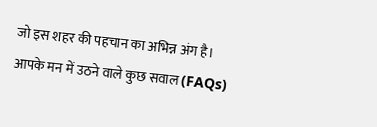जो इस शहर की पहचान का अभिन्न अंग है।
आपके मन में उठने वाले कुछ सवाल (FAQs)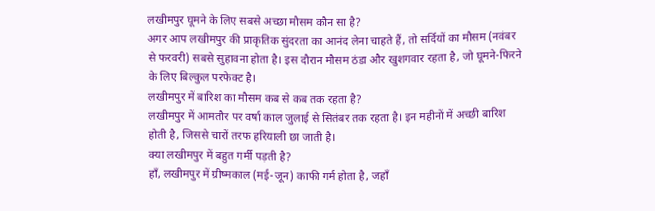लखीमपुर घूमने के लिए सबसे अच्छा मौसम कौन सा है?
अगर आप लखीमपुर की प्राकृतिक सुंदरता का आनंद लेना चाहते हैं, तो सर्दियों का मौसम (नवंबर से फरवरी) सबसे सुहावना होता है। इस दौरान मौसम ठंडा और खुशगवार रहता है, जो घूमने-फिरने के लिए बिल्कुल परफेक्ट है।
लखीमपुर में बारिश का मौसम कब से कब तक रहता है?
लखीमपुर में आमतौर पर वर्षा काल जुलाई से सितंबर तक रहता है। इन महीनों में अच्छी बारिश होती है, जिससे चारों तरफ हरियाली छा जाती है।
क्या लखीमपुर में बहुत गर्मी पड़ती है?
हाँ, लखीमपुर में ग्रीष्मकाल (मई-जून) काफी गर्म होता है, जहाँ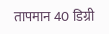तापमान 40 डिग्री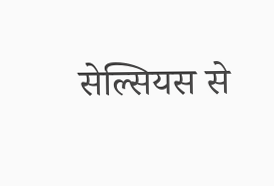सेल्सियस से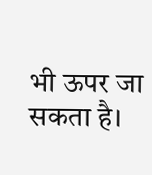भी ऊपर जा सकता है।